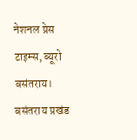नेशनल प्रेस टाइम्स, ब्यूरो
बसंतराय। बसंतराय प्रखंड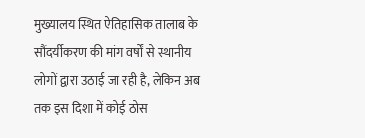मुख्यालय स्थित ऐतिहासिक तालाब के सौंदर्यीकरण की मांग वर्षों से स्थानीय लोगों द्वारा उठाई जा रही है, लेकिन अब तक इस दिशा में कोई ठोस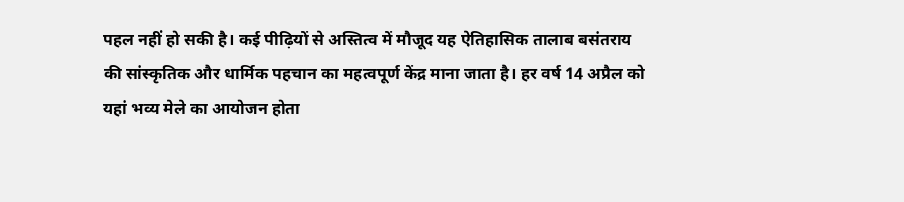पहल नहीं हो सकी है। कई पीढ़ियों से अस्तित्व में मौजूद यह ऐतिहासिक तालाब बसंतराय की सांस्कृतिक और धार्मिक पहचान का महत्वपूर्ण केंद्र माना जाता है। हर वर्ष 14 अप्रैल को यहां भव्य मेले का आयोजन होता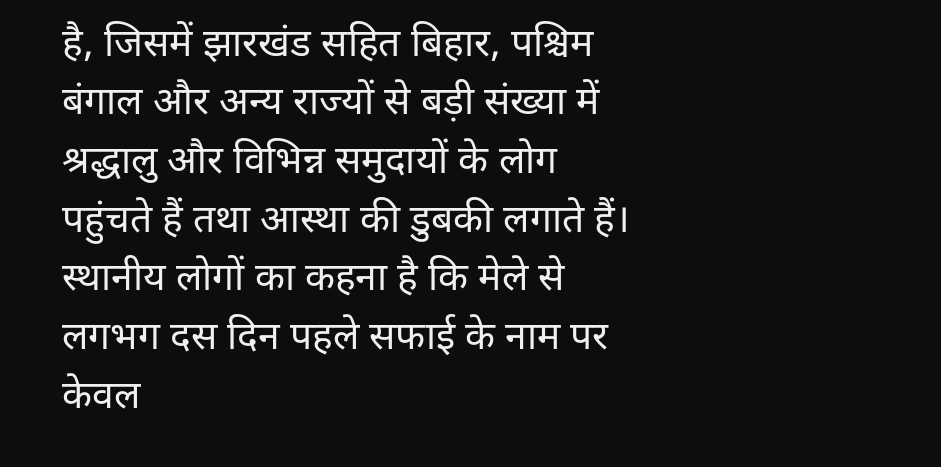है, जिसमें झारखंड सहित बिहार, पश्चिम बंगाल और अन्य राज्यों से बड़ी संख्या में श्रद्धालु और विभिन्न समुदायों के लोग पहुंचते हैं तथा आस्था की डुबकी लगाते हैं। स्थानीय लोगों का कहना है कि मेले से लगभग दस दिन पहले सफाई के नाम पर केवल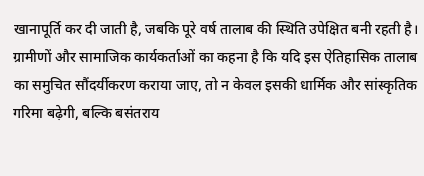खानापूर्ति कर दी जाती है, जबकि पूरे वर्ष तालाब की स्थिति उपेक्षित बनी रहती है।
ग्रामीणों और सामाजिक कार्यकर्ताओं का कहना है कि यदि इस ऐतिहासिक तालाब का समुचित सौंदर्यीकरण कराया जाए, तो न केवल इसकी धार्मिक और सांस्कृतिक गरिमा बढ़ेगी, बल्कि बसंतराय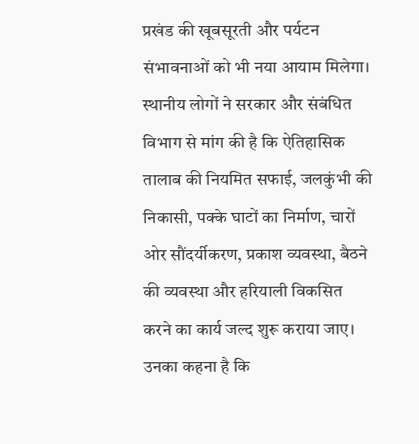प्रखंड की खूबसूरती और पर्यटन संभावनाओं को भी नया आयाम मिलेगा। स्थानीय लोगों ने सरकार और संबंधित विभाग से मांग की है कि ऐतिहासिक तालाब की नियमित सफाई, जलकुंभी की निकासी, पक्के घाटों का निर्माण, चारों ओर सौंदर्यीकरण, प्रकाश व्यवस्था, बैठने की व्यवस्था और हरियाली विकसित करने का कार्य जल्द शुरू कराया जाए। उनका कहना है कि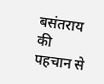बसंतराय की पहचान से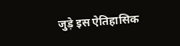जुड़े इस ऐतिहासिक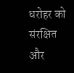धरोहर को संरक्षित और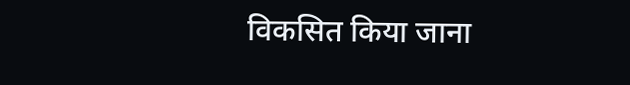विकसित किया जाना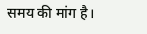समय की मांग है।